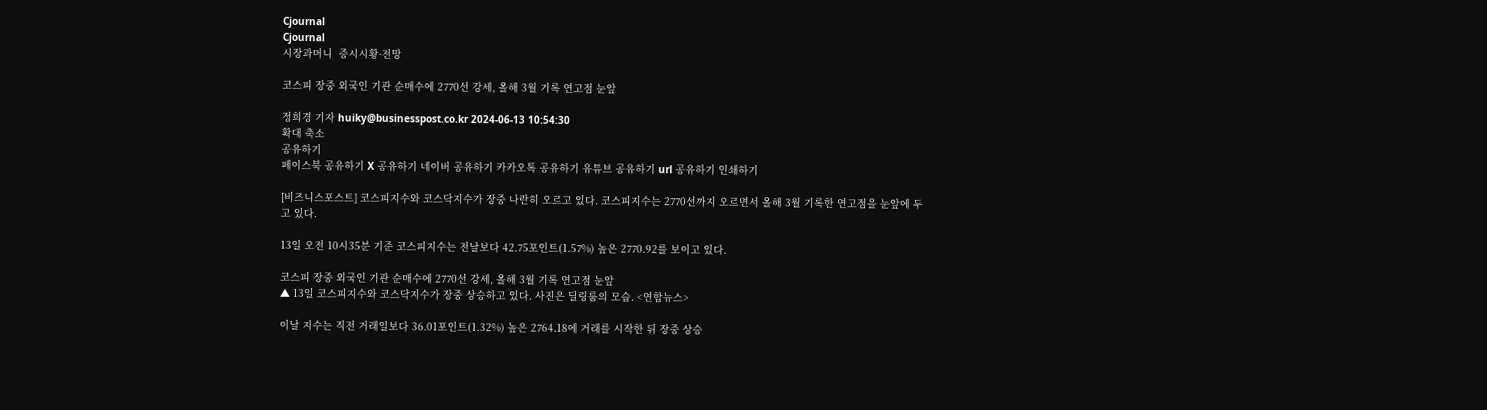Cjournal
Cjournal
시장과머니  증시시황·전망

코스피 장중 외국인 기관 순매수에 2770선 강세, 올해 3월 기록 연고점 눈앞

정희경 기자 huiky@businesspost.co.kr 2024-06-13 10:54:30
확대 축소
공유하기
페이스북 공유하기 X 공유하기 네이버 공유하기 카카오톡 공유하기 유튜브 공유하기 url 공유하기 인쇄하기

[비즈니스포스트] 코스피지수와 코스닥지수가 장중 나란히 오르고 있다. 코스피지수는 2770선까지 오르면서 올해 3월 기록한 연고점을 눈앞에 두고 있다.

13일 오전 10시35분 기준 코스피지수는 전날보다 42.75포인트(1.57%) 높은 2770.92를 보이고 있다.

코스피 장중 외국인 기관 순매수에 2770선 강세, 올해 3월 기록 연고점 눈앞
▲ 13일 코스피지수와 코스닥지수가 장중 상승하고 있다. 사진은 딜링룸의 모습. <연합뉴스>

이날 지수는 직전 거래일보다 36.01포인트(1.32%) 높은 2764.18에 거래를 시작한 뒤 장중 상승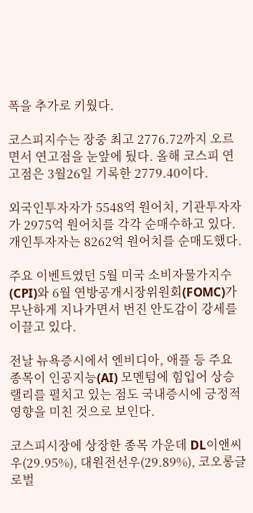폭을 추가로 키웠다.

코스피지수는 장중 최고 2776.72까지 오르면서 연고점을 눈앞에 뒀다. 올해 코스피 연고점은 3월26일 기록한 2779.40이다.

외국인투자자가 5548억 원어치, 기관투자자가 2975억 원어치를 각각 순매수하고 있다. 개인투자자는 8262억 원어치를 순매도했다.

주요 이벤트였던 5월 미국 소비자물가지수(CPI)와 6월 연방공개시장위원회(FOMC)가 무난하게 지나가면서 번진 안도감이 강세를 이끌고 있다.

전날 뉴욕증시에서 엔비디아, 애플 등 주요 종목이 인공지능(AI) 모멘텀에 힘입어 상승랠리를 펼치고 있는 점도 국내증시에 긍정적 영향을 미친 것으로 보인다.

코스피시장에 상장한 종목 가운데 DL이앤씨우(29.95%), 대원전선우(29.89%), 코오롱글로벌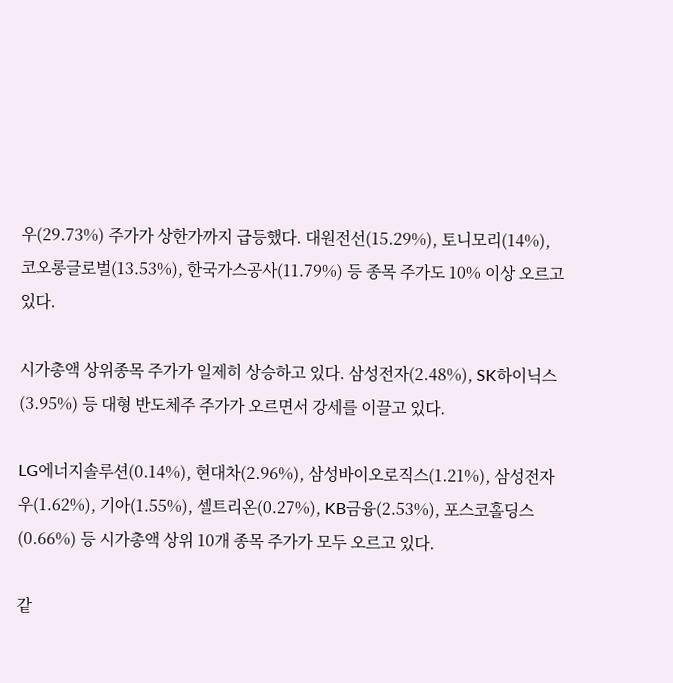우(29.73%) 주가가 상한가까지 급등했다. 대원전선(15.29%), 토니모리(14%), 코오롱글로벌(13.53%), 한국가스공사(11.79%) 등 종목 주가도 10% 이상 오르고 있다.

시가총액 상위종목 주가가 일제히 상승하고 있다. 삼성전자(2.48%), SK하이닉스(3.95%) 등 대형 반도체주 주가가 오르면서 강세를 이끌고 있다.

LG에너지솔루션(0.14%), 현대차(2.96%), 삼성바이오로직스(1.21%), 삼성전자우(1.62%), 기아(1.55%), 셀트리온(0.27%), KB금융(2.53%), 포스코홀딩스(0.66%) 등 시가총액 상위 10개 종목 주가가 모두 오르고 있다.

같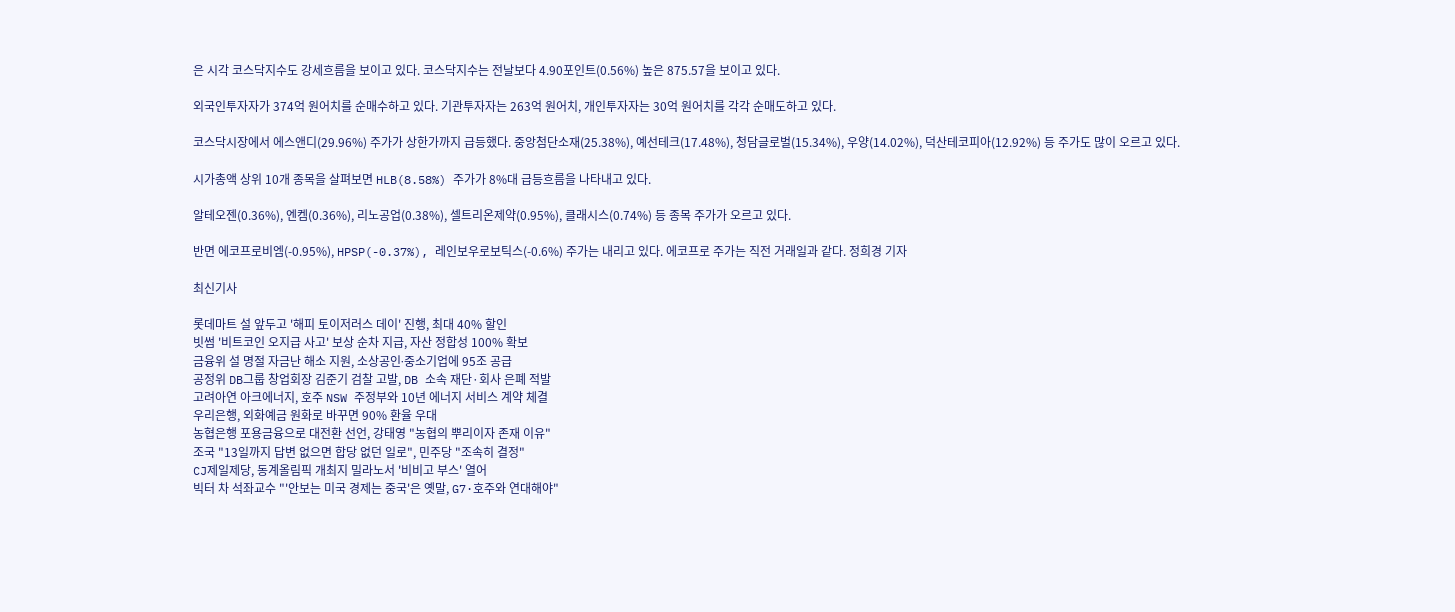은 시각 코스닥지수도 강세흐름을 보이고 있다. 코스닥지수는 전날보다 4.90포인트(0.56%) 높은 875.57을 보이고 있다.

외국인투자자가 374억 원어치를 순매수하고 있다. 기관투자자는 263억 원어치, 개인투자자는 30억 원어치를 각각 순매도하고 있다.

코스닥시장에서 에스앤디(29.96%) 주가가 상한가까지 급등했다. 중앙첨단소재(25.38%), 예선테크(17.48%), 청담글로벌(15.34%), 우양(14.02%), 덕산테코피아(12.92%) 등 주가도 많이 오르고 있다.

시가총액 상위 10개 종목을 살펴보면 HLB(8.58%) 주가가 8%대 급등흐름을 나타내고 있다.

알테오젠(0.36%), 엔켐(0.36%), 리노공업(0.38%), 셀트리온제약(0.95%), 클래시스(0.74%) 등 종목 주가가 오르고 있다.

반면 에코프로비엠(-0.95%), HPSP(-0.37%), 레인보우로보틱스(-0.6%) 주가는 내리고 있다. 에코프로 주가는 직전 거래일과 같다. 정희경 기자

최신기사

롯데마트 설 앞두고 '해피 토이저러스 데이' 진행, 최대 40% 할인
빗썸 '비트코인 오지급 사고' 보상 순차 지급, 자산 정합성 100% 확보
금융위 설 명절 자금난 해소 지원, 소상공인ᐧ중소기업에 95조 공급
공정위 DB그룹 창업회장 김준기 검찰 고발, DB 소속 재단·회사 은폐 적발
고려아연 아크에너지, 호주 NSW 주정부와 10년 에너지 서비스 계약 체결
우리은행, 외화예금 원화로 바꾸면 90% 환율 우대
농협은행 포용금융으로 대전환 선언, 강태영 "농협의 뿌리이자 존재 이유"
조국 "13일까지 답변 없으면 합당 없던 일로", 민주당 "조속히 결정"
CJ제일제당, 동계올림픽 개최지 밀라노서 '비비고 부스' 열어
빅터 차 석좌교수 "'안보는 미국 경제는 중국'은 옛말, G7·호주와 연대해야"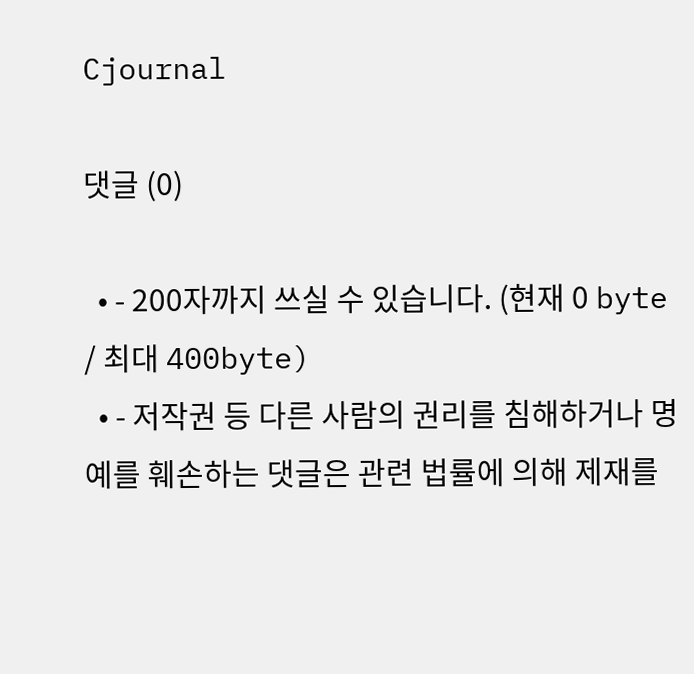Cjournal

댓글 (0)

  • - 200자까지 쓰실 수 있습니다. (현재 0 byte / 최대 400byte)
  • - 저작권 등 다른 사람의 권리를 침해하거나 명예를 훼손하는 댓글은 관련 법률에 의해 제재를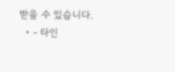받을 수 있습니다.
  • - 타인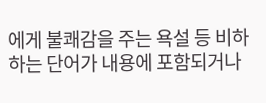에게 불쾌감을 주는 욕설 등 비하하는 단어가 내용에 포함되거나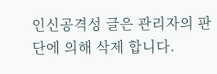인신공격성 글은 관리자의 판단에 의해 삭제 합니다.